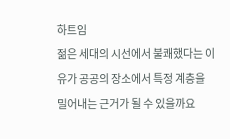하트임
젊은 세대의 시선에서 불쾌했다는 이유가 공공의 장소에서 특정 계층을 밀어내는 근거가 될 수 있을까요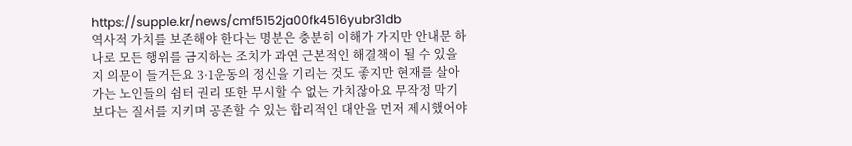https://supple.kr/news/cmf5152ja00fk4516yubr31db
역사적 가치를 보존해야 한다는 명분은 충분히 이해가 가지만 안내문 하나로 모든 행위를 금지하는 조치가 과연 근본적인 해결책이 될 수 있을지 의문이 들거든요 3·1운동의 정신을 기리는 것도 좋지만 현재를 살아가는 노인들의 쉼터 권리 또한 무시할 수 없는 가치잖아요 무작정 막기보다는 질서를 지키며 공존할 수 있는 합리적인 대안을 먼저 제시했어야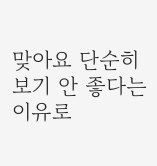맞아요 단순히 보기 안 좋다는 이유로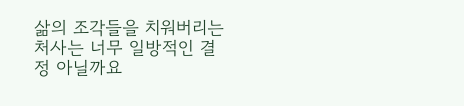삶의 조각들을 치워버리는 처사는 너무 일방적인 결정 아닐까요